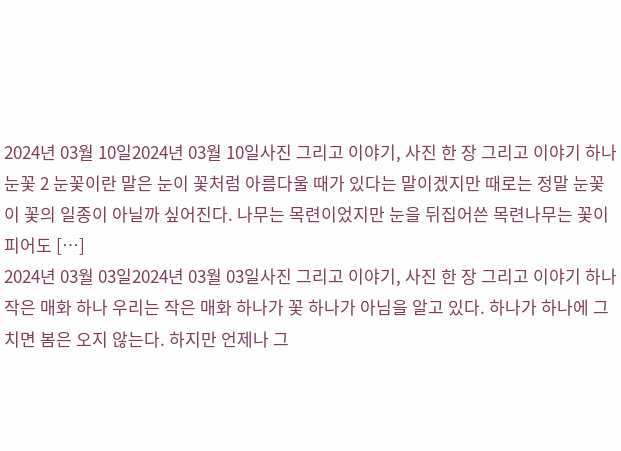2024년 03월 10일2024년 03월 10일사진 그리고 이야기, 사진 한 장 그리고 이야기 하나 눈꽃 2 눈꽃이란 말은 눈이 꽃처럼 아름다울 때가 있다는 말이겠지만 때로는 정말 눈꽃이 꽃의 일종이 아닐까 싶어진다. 나무는 목련이었지만 눈을 뒤집어쓴 목련나무는 꽃이 피어도 […]
2024년 03월 03일2024년 03월 03일사진 그리고 이야기, 사진 한 장 그리고 이야기 하나 작은 매화 하나 우리는 작은 매화 하나가 꽃 하나가 아님을 알고 있다. 하나가 하나에 그치면 봄은 오지 않는다. 하지만 언제나 그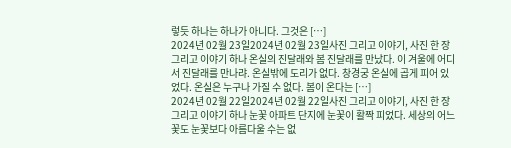렇듯 하나는 하나가 아니다. 그것은 […]
2024년 02월 23일2024년 02월 23일사진 그리고 이야기, 사진 한 장 그리고 이야기 하나 온실의 진달래와 봄 진달래를 만났다. 이 겨울에 어디서 진달래를 만나랴. 온실밖에 도리가 없다. 창경궁 온실에 곱게 피어 있었다. 온실은 누구나 가질 수 없다. 봄이 온다는 […]
2024년 02월 22일2024년 02월 22일사진 그리고 이야기, 사진 한 장 그리고 이야기 하나 눈꽃 아파트 단지에 눈꽃이 활짝 피었다. 세상의 어느 꽃도 눈꽃보다 아름다울 수는 없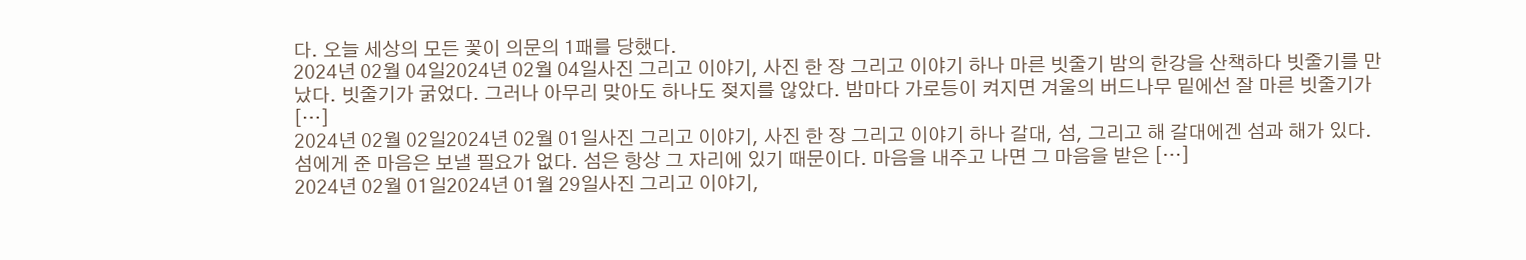다. 오늘 세상의 모든 꽃이 의문의 1패를 당했다.
2024년 02월 04일2024년 02월 04일사진 그리고 이야기, 사진 한 장 그리고 이야기 하나 마른 빗줄기 밤의 한강을 산책하다 빗줄기를 만났다. 빗줄기가 굵었다. 그러나 아무리 맞아도 하나도 젖지를 않았다. 밤마다 가로등이 켜지면 겨울의 버드나무 밑에선 잘 마른 빗줄기가 […]
2024년 02월 02일2024년 02월 01일사진 그리고 이야기, 사진 한 장 그리고 이야기 하나 갈대, 섬, 그리고 해 갈대에겐 섬과 해가 있다. 섬에게 준 마음은 보낼 필요가 없다. 섬은 항상 그 자리에 있기 때문이다. 마음을 내주고 나면 그 마음을 받은 […]
2024년 02월 01일2024년 01월 29일사진 그리고 이야기,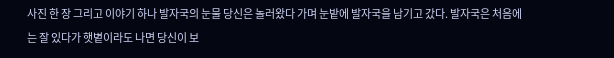사진 한 장 그리고 이야기 하나 발자국의 눈물 당신은 놀러왔다 가며 눈밭에 발자국을 남기고 갔다. 발자국은 처음에는 잘 있다가 햇볕이라도 나면 당신이 보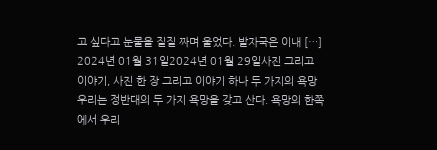고 싶다고 눈물을 질질 짜며 울었다. 발자국은 이내 […]
2024년 01월 31일2024년 01월 29일사진 그리고 이야기, 사진 한 장 그리고 이야기 하나 두 가지의 욕망 우리는 정반대의 두 가지 욕망을 갖고 산다. 욕망의 한쪽에서 우리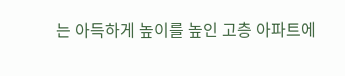는 아득하게 높이를 높인 고층 아파트에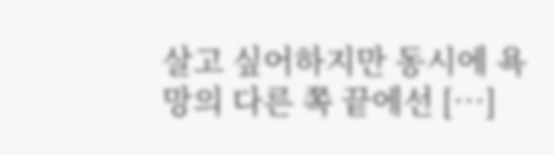살고 싶어하지만 동시에 욕망의 다른 쪽 끝에선 […]